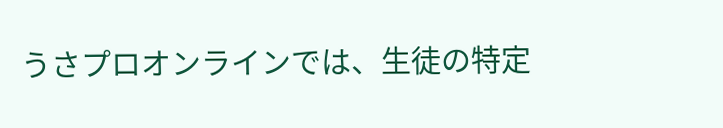うさプロオンラインでは、生徒の特定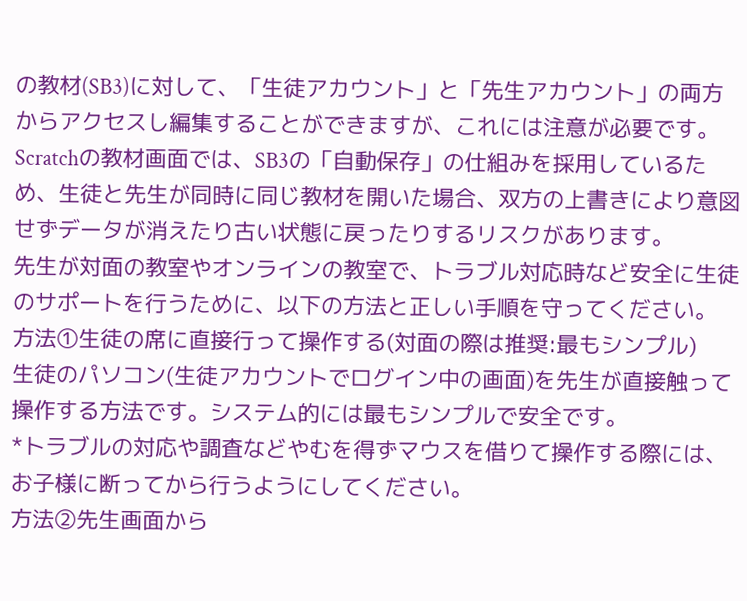の教材(SB3)に対して、「生徒アカウント」と「先生アカウント」の両方からアクセスし編集することができますが、これには注意が必要です。
Scratchの教材画面では、SB3の「自動保存」の仕組みを採用しているため、生徒と先生が同時に同じ教材を開いた場合、双方の上書きにより意図せずデータが消えたり古い状態に戻ったりするリスクがあります。
先生が対面の教室やオンラインの教室で、トラブル対応時など安全に生徒のサポートを行うために、以下の方法と正しい手順を守ってください。
方法①生徒の席に直接行って操作する(対面の際は推奨:最もシンプル)
生徒のパソコン(生徒アカウントでログイン中の画面)を先生が直接触って操作する方法です。システム的には最もシンプルで安全です。
*トラブルの対応や調査などやむを得ずマウスを借りて操作する際には、お子様に断ってから行うようにしてください。
方法②先生画面から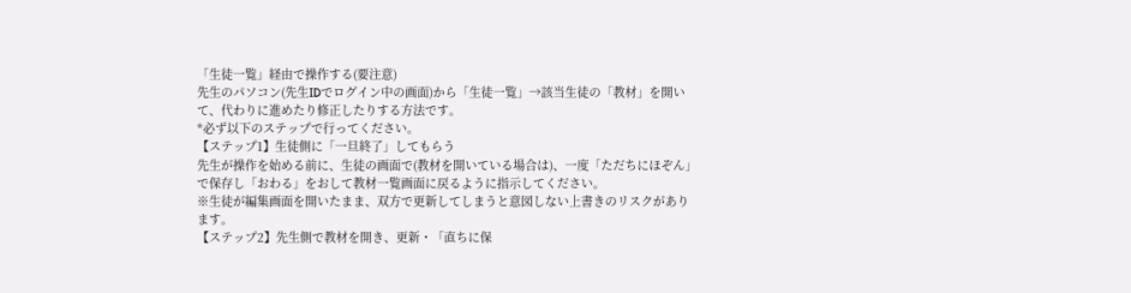「生徒一覧」経由で操作する(要注意)
先生のパソコン(先生IDでログイン中の画面)から「生徒一覧」→該当生徒の「教材」を開いて、代わりに進めたり修正したりする方法です。
*必ず以下のステップで行ってください。
【ステップ1】生徒側に「一旦終了」してもらう
先生が操作を始める前に、生徒の画面で(教材を開いている場合は)、一度「ただちにほぞん」で保存し「おわる」をおして教材一覧画面に戻るように指示してください。
※生徒が編集画面を開いたまま、双方で更新してしまうと意図しない上書きのリスクがあります。
【ステップ2】先生側で教材を開き、更新・「直ちに保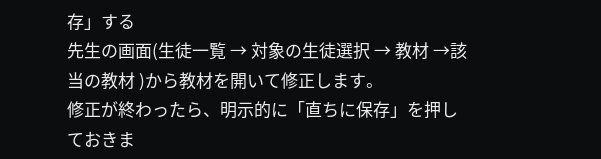存」する
先生の画面(生徒一覧 → 対象の生徒選択 → 教材 →該当の教材 )から教材を開いて修正します。
修正が終わったら、明示的に「直ちに保存」を押しておきま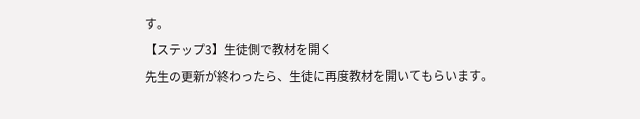す。
【ステップ3】生徒側で教材を開く
先生の更新が終わったら、生徒に再度教材を開いてもらいます。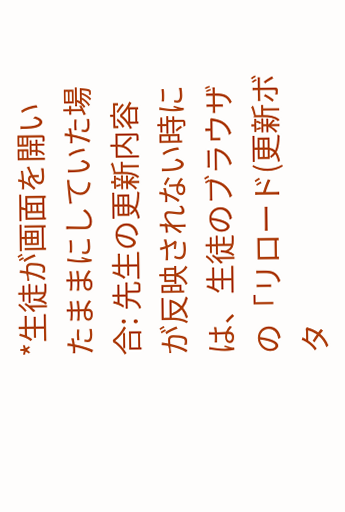*生徒が画面を開いたままにしていた場合: 先生の更新内容が反映されない時には、生徒のブラウザの「リロード(更新ボタ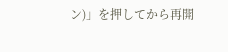ン)」を押してから再開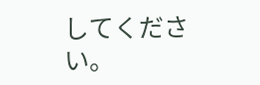してください。